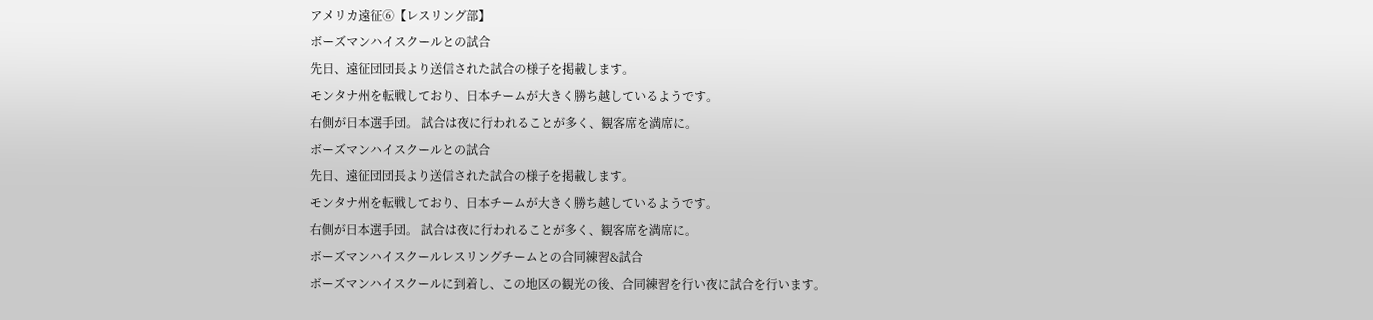アメリカ遠征⑥【レスリング部】
ボーズマンハイスクールとの試合
先日、遠征団団長より送信された試合の様子を掲載します。
モンタナ州を転戦しており、日本チームが大きく勝ち越しているようです。
右側が日本選手団。 試合は夜に行われることが多く、観客席を満席に。
ボーズマンハイスクールとの試合
先日、遠征団団長より送信された試合の様子を掲載します。
モンタナ州を転戦しており、日本チームが大きく勝ち越しているようです。
右側が日本選手団。 試合は夜に行われることが多く、観客席を満席に。
ボーズマンハイスクールレスリングチームとの合同練習&試合
ボーズマンハイスクールに到着し、この地区の観光の後、合同練習を行い夜に試合を行います。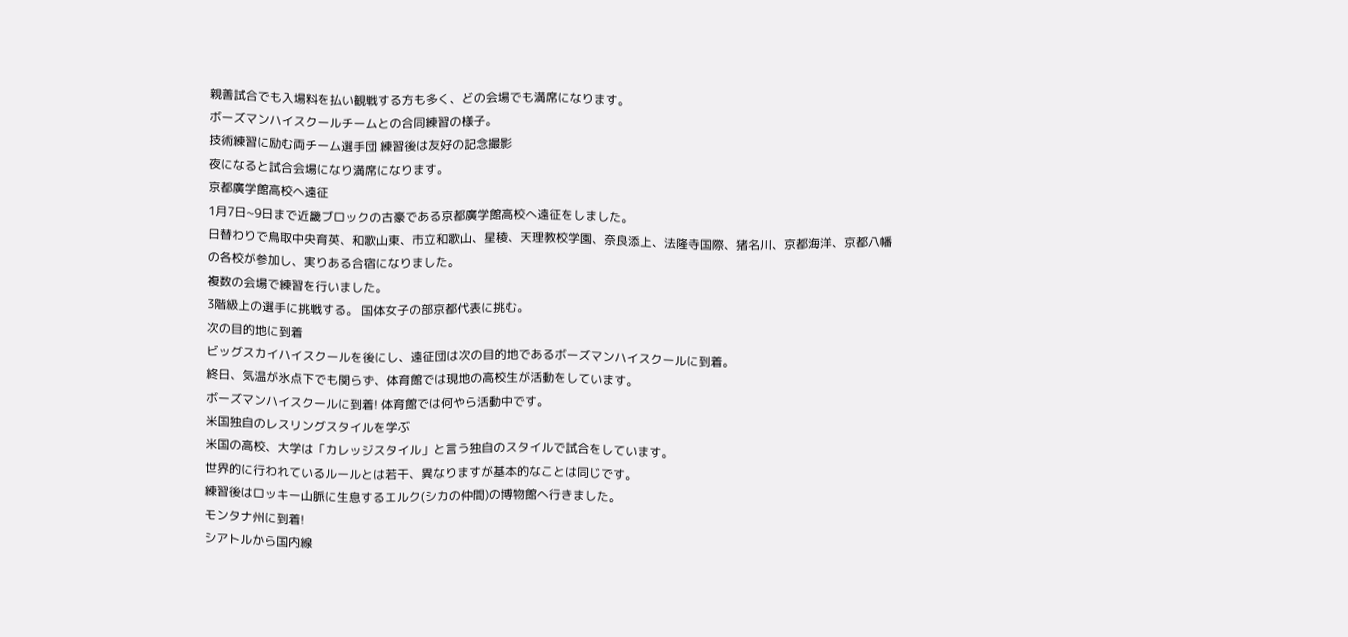親善試合でも入場料を払い観戦する方も多く、どの会場でも満席になります。
ボーズマンハイスクールチームとの合同練習の様子。
技術練習に励む両チーム選手団 練習後は友好の記念撮影
夜になると試合会場になり満席になります。
京都廣学館高校へ遠征
1月7日~9日まで近畿ブロックの古豪である京都廣学館高校へ遠征をしました。
日替わりで鳥取中央育英、和歌山東、市立和歌山、星稜、天理教校学園、奈良添上、法隆寺国際、猪名川、京都海洋、京都八幡の各校が参加し、実りある合宿になりました。
複数の会場で練習を行いました。
3階級上の選手に挑戦する。 国体女子の部京都代表に挑む。
次の目的地に到着
ビッグスカイハイスクールを後にし、遠征団は次の目的地であるボーズマンハイスクールに到着。
終日、気温が氷点下でも関らず、体育館では現地の高校生が活動をしています。
ボーズマンハイスクールに到着! 体育館では何やら活動中です。
米国独自のレスリングスタイルを学ぶ
米国の高校、大学は「カレッジスタイル」と言う独自のスタイルで試合をしています。
世界的に行われているルールとは若干、異なりますが基本的なことは同じです。
練習後はロッキー山脈に生息するエルク(シカの仲間)の博物館へ行きました。
モンタナ州に到着!
シアトルから国内線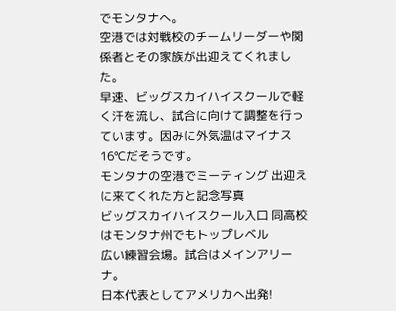でモンタナへ。
空港では対戦校のチームリーダーや関係者とその家族が出迎えてくれました。
早速、ビッグスカイハイスクールで軽く汗を流し、試合に向けて調整を行っています。因みに外気温はマイナス16℃だそうです。
モンタナの空港でミーティング 出迎えに来てくれた方と記念写真
ビッグスカイハイスクール入口 同高校はモンタナ州でもトップレベル
広い練習会場。試合はメインアリーナ。
日本代表としてアメリカへ出発!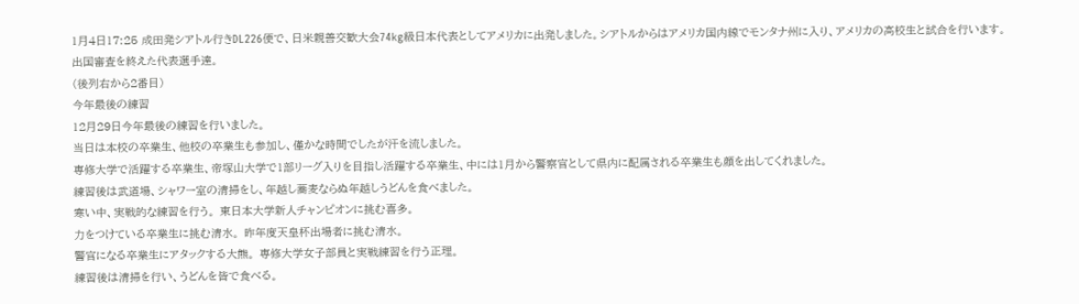1月4日17:25 成田発シアトル行きDL226便で、日米親善交歓大会74kg級日本代表としてアメリカに出発しました。シアトルからはアメリカ国内線でモンタナ州に入り、アメリカの高校生と試合を行います。
出国審査を終えた代表選手達。
(後列右から2番目)
今年最後の練習
12月29日今年最後の練習を行いました。
当日は本校の卒業生、他校の卒業生も参加し、僅かな時間でしたが汗を流しました。
専修大学で活躍する卒業生、帝塚山大学で1部リーグ入りを目指し活躍する卒業生、中には1月から警察官として県内に配属される卒業生も顔を出してくれました。
練習後は武道場、シャワー室の清掃をし、年越し蕎麦ならぬ年越しうどんを食べました。
寒い中、実戦的な練習を行う。 東日本大学新人チャンピオンに挑む喜多。
力をつけている卒業生に挑む清水。 昨年度天皇杯出場者に挑む清水。
警官になる卒業生にアタックする大熊。 専修大学女子部員と実戦練習を行う正理。
練習後は清掃を行い、うどんを皆で食べる。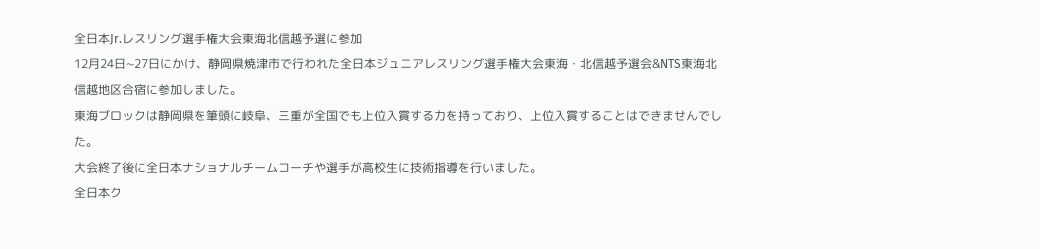全日本Jr.レスリング選手権大会東海北信越予選に参加
12月24日~27日にかけ、静岡県焼津市で行われた全日本ジュニアレスリング選手権大会東海・北信越予選会&NTS東海北信越地区合宿に参加しました。
東海ブロックは静岡県を筆頭に岐阜、三重が全国でも上位入賞する力を持っており、上位入賞することはできませんでした。
大会終了後に全日本ナショナルチームコーチや選手が高校生に技術指導を行いました。
全日本ク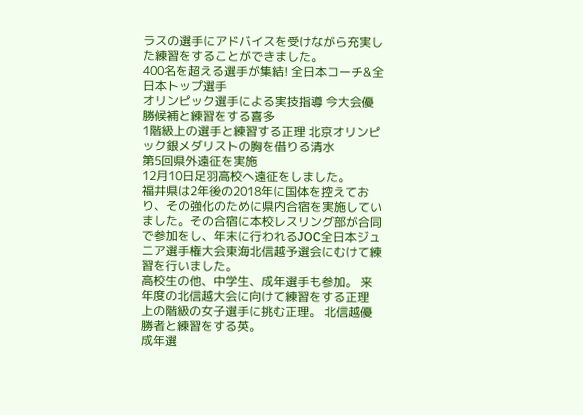ラスの選手にアドバイスを受けながら充実した練習をすることができました。
400名を超える選手が集結! 全日本コーチ&全日本トップ選手
オリンピック選手による実技指導 今大会優勝候補と練習をする喜多
1階級上の選手と練習する正理 北京オリンピック銀メダリストの胸を借りる清水
第5回県外遠征を実施
12月10日足羽高校へ遠征をしました。
福井県は2年後の2018年に国体を控えており、その強化のために県内合宿を実施していました。その合宿に本校レスリング部が合同で参加をし、年末に行われるJOC全日本ジュニア選手権大会東海北信越予選会にむけて練習を行いました。
高校生の他、中学生、成年選手も参加。 来年度の北信越大会に向けて練習をする正理
上の階級の女子選手に挑む正理。 北信越優勝者と練習をする英。
成年選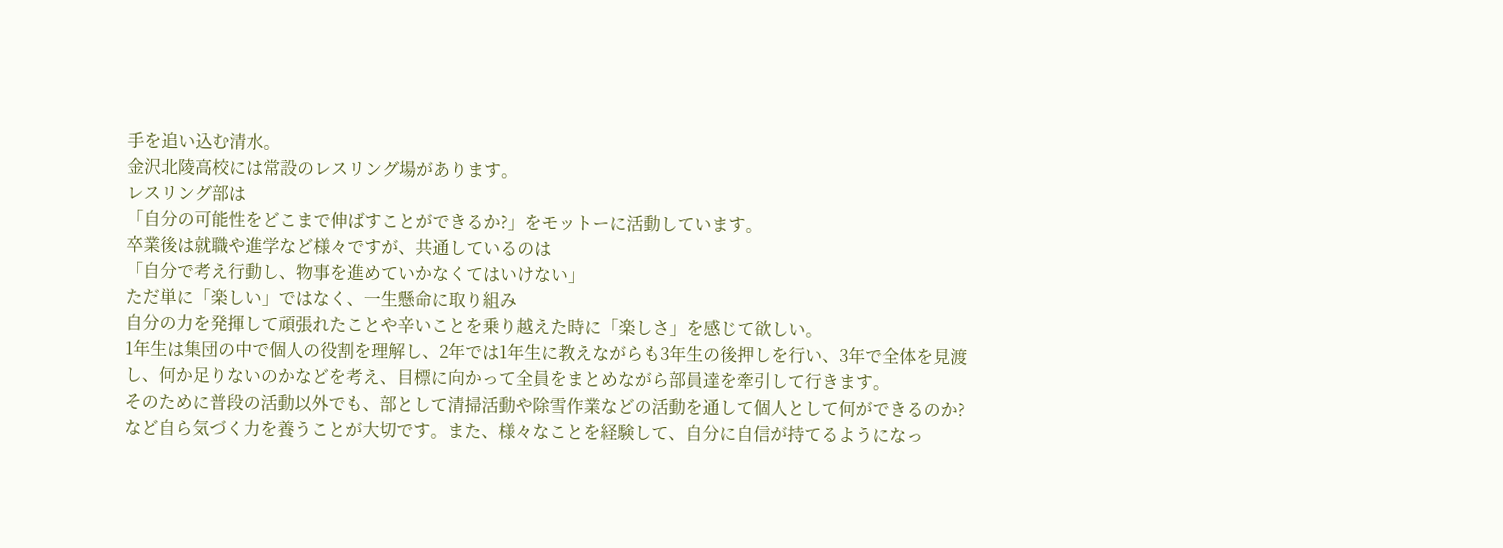手を追い込む清水。
金沢北陵高校には常設のレスリング場があります。
レスリング部は
「自分の可能性をどこまで伸ばすことができるか?」をモットーに活動しています。
卒業後は就職や進学など様々ですが、共通しているのは
「自分で考え行動し、物事を進めていかなくてはいけない」
ただ単に「楽しい」ではなく、一生懸命に取り組み
自分の力を発揮して頑張れたことや辛いことを乗り越えた時に「楽しさ」を感じて欲しい。
1年生は集団の中で個人の役割を理解し、2年では1年生に教えながらも3年生の後押しを行い、3年で全体を見渡し、何か足りないのかなどを考え、目標に向かって全員をまとめながら部員達を牽引して行きます。
そのために普段の活動以外でも、部として清掃活動や除雪作業などの活動を通して個人として何ができるのか? など自ら気づく力を養うことが大切です。また、様々なことを経験して、自分に自信が持てるようになっ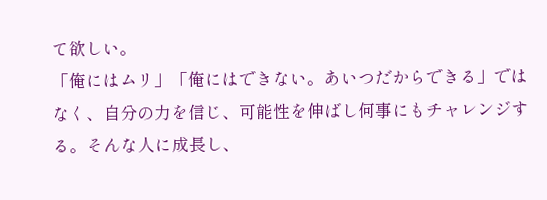て欲しい。
「俺にはムリ」「俺にはできない。あいつだからできる」ではなく、自分の力を信じ、可能性を伸ばし何事にもチャレンジする。そんな人に成長し、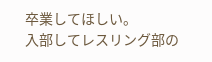卒業してほしい。
入部してレスリング部の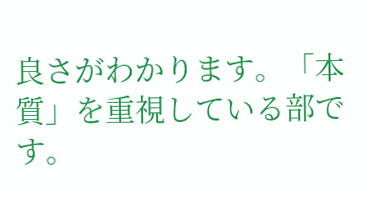良さがわかります。「本質」を重視している部です。